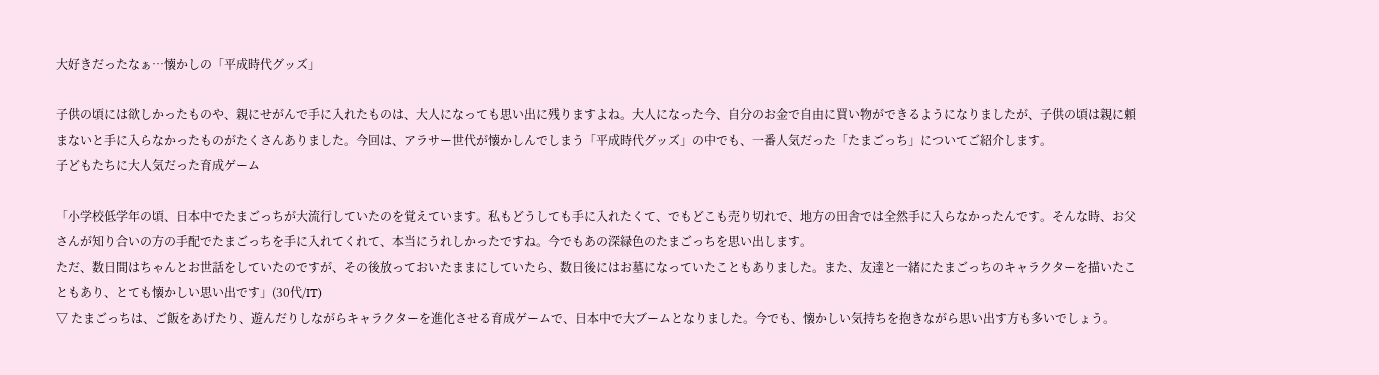大好きだったなぁ…懐かしの「平成時代グッズ」

子供の頃には欲しかったものや、親にせがんで手に入れたものは、大人になっても思い出に残りますよね。大人になった今、自分のお金で自由に買い物ができるようになりましたが、子供の頃は親に頼まないと手に入らなかったものがたくさんありました。今回は、アラサー世代が懐かしんでしまう「平成時代グッズ」の中でも、一番人気だった「たまごっち」についてご紹介します。
子どもたちに大人気だった育成ゲーム

「小学校低学年の頃、日本中でたまごっちが大流行していたのを覚えています。私もどうしても手に入れたくて、でもどこも売り切れで、地方の田舎では全然手に入らなかったんです。そんな時、お父さんが知り合いの方の手配でたまごっちを手に入れてくれて、本当にうれしかったですね。今でもあの深緑色のたまごっちを思い出します。
ただ、数日間はちゃんとお世話をしていたのですが、その後放っておいたままにしていたら、数日後にはお墓になっていたこともありました。また、友達と一緒にたまごっちのキャラクターを描いたこともあり、とても懐かしい思い出です」(30代/IT)
▽ たまごっちは、ご飯をあげたり、遊んだりしながらキャラクターを進化させる育成ゲームで、日本中で大ブームとなりました。今でも、懐かしい気持ちを抱きながら思い出す方も多いでしょう。